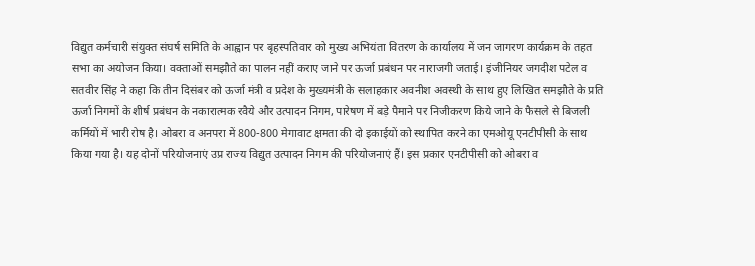विद्युत कर्मचारी संयुक्त संघर्ष समिति के आह्वान पर बृहस्पतिवार को मुख्य अभियंता वितरण के कार्यालय में जन जागरण कार्यक्रम के तहत सभा का अयोजन किया। वक्ताओं समझौते का पालन नहीं कराए जाने पर ऊर्जा प्रबंधन पर नाराजगी जताई। इंजीनियर जगदीश पटेल व सतवीर सिंह ने कहा कि तीन दिसंबर को ऊर्जा मंत्री व प्रदेश के मुख्यमंत्री के सलाहकार अवनीश अवस्थी के साथ हुए लिखित समझौते के प्रति ऊर्जा निगमों के शीर्ष प्रबंधन के नकारात्मक रवैये और उत्पादन निगम, पारेषण में बड़े पैमाने पर निजीकरण किये जाने के फैसले से बिजली कर्मियों में भारी रोष है। ओबरा व अनपरा में 800-800 मेगावाट क्षमता की दो इकाईयों को स्थापित करने का एमओयू एनटीपीसी के साथ किया गया है। यह दोनों परियोजनाएं उप्र राज्य विद्युत उत्पादन निगम की परियोजनाएं हैं। इस प्रकार एनटीपीसी को ओबरा व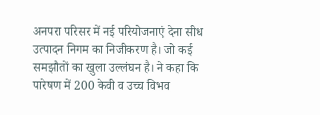अनपरा परिसर में नई परियोजनाएं देना सीध उत्पादन निगम का निजीकरण है। जो कई समझौतों का खुला उल्लंघन है। ने कहा कि पारेषण में 200 केवी व उच्च विभव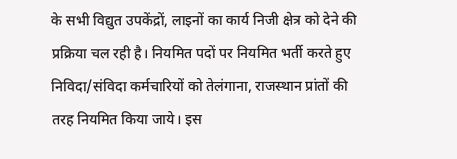के सभी विद्युत उपकेंद्रों, लाइनों का कार्य निजी क्षेत्र को देने की प्रक्रिया चल रही है। नियमित पदों पर नियमित भर्ती करते हुए निविदा/संविदा कर्मचारियों को तेलंगाना, राजस्थान प्रांतों की तरह नियमित किया जाये। इस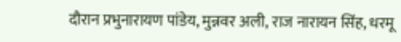दौरान प्रभुनारायण पांडेय, मुन्नवर अली, राज नारायन सिंह, धरमू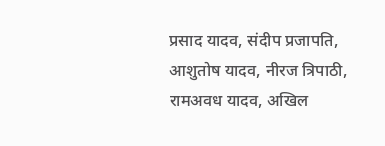प्रसाद यादव, संदीप प्रजापति, आशुतोष यादव, नीरज त्रिपाठी, रामअवध यादव, अखिल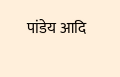पांडेय आदि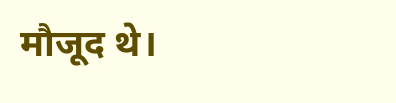मौजूद थे।